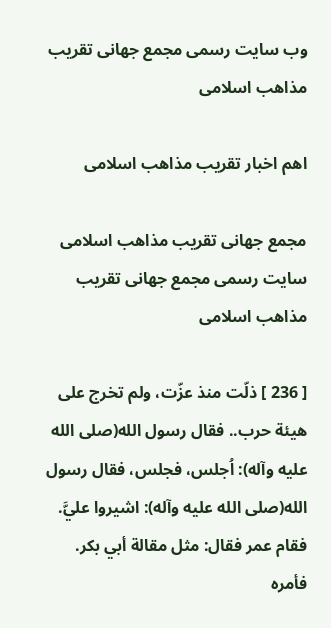وب سایت رسمی مجمع جهانى تقريب مذاهب اسلامى

اهم اخبار تقریب مذاهب اسلامی

مجمع جهانى تقريب مذاهب اسلامى
سایت رسمی مجمع جهانى تقريب مذاهب اسلامى

[ 236 ] ذلّت منذ عزّت، ولم تخرج على هيئة حرب.. فقال رسول الله(صلى الله عليه وآله): اُجلس، فجلس، فقال رسول الله(صلى الله عليه وآله): اشيروا عليَّ. فقام عمر فقال: مثل مقالة أبي بكر. فأمره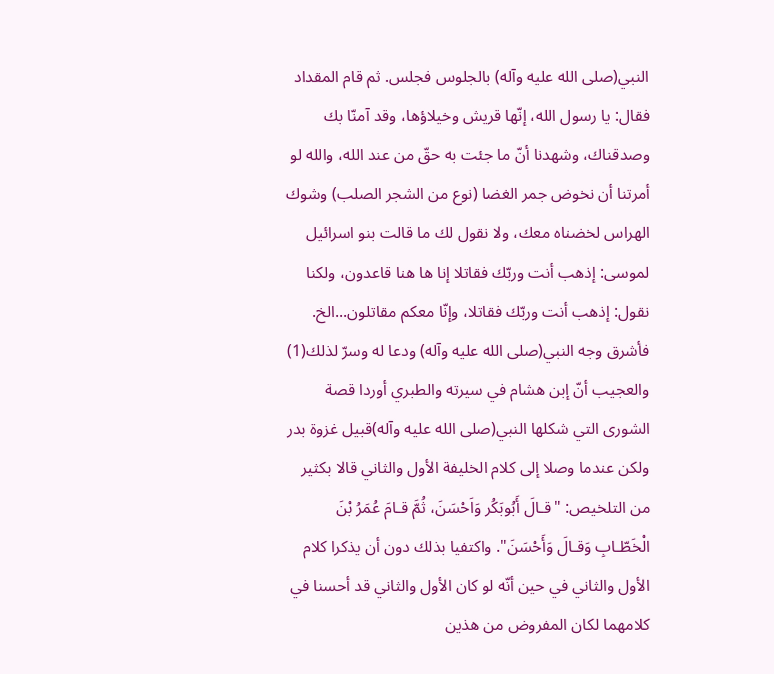النبي(صلى الله عليه وآله) بالجلوس فجلس. ثم قام المقداد فقال: يا رسول الله، إنّها قريش وخيلاؤها، وقد آمنّا بك وصدقناك، وشهدنا أنّ ما جئت به حقّ من عند الله، والله لو أمرتنا أن نخوض جمر الغضا (نوع من الشجر الصلب) وشوك الهراس لخضناه معك، ولا نقول لك ما قالت بنو اسرائيل لموسى: إذهب أنت وربّك فقاتلا إنا ها هنا قاعدون، ولكنا نقول: إذهب أنت وربّك فقاتلا، وإنّا معكم مقاتلون...الخ. فأشرق وجه النبي(صلى الله عليه وآله) ودعا له وسرّ لذلك(1) والعجيب أنّ إبن هشام في سيرته والطبري أوردا قصة الشورى التي شكلها النبي(صلى الله عليه وآله)قبيل غزوة بدر ولكن عندما وصلا إلى كلام الخليفة الأول والثاني قالا بكثير من التلخيص: "قـالَ أَبُوبَكُر وَاَحْسَنَ، ثُمَّ قـامَ عُمَرُ بْنَ الْخَطّـابِ وَقـالَ وَأَحْسَنَ". واكتفيا بذلك دون أن يذكرا كلام الأول والثاني في حين أنّه لو كان الأول والثاني قد أحسنا في كلامهما لكان المفروض من هذين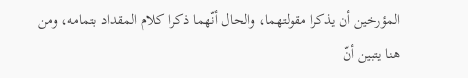المؤرخين أن يذكرا مقولتهما، والحال أنّهما ذكرا كلام المقداد بتمامه، ومن هنا يتبين أنّ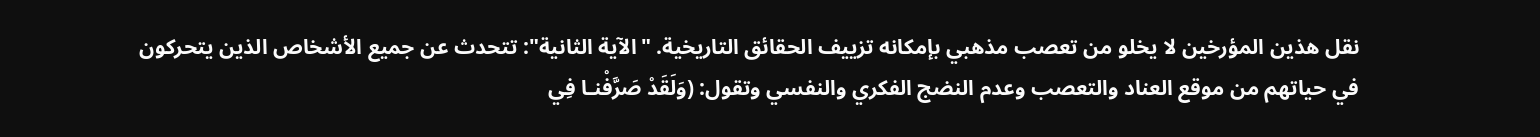نقل هذين المؤرخين لا يخلو من تعصب مذهبي بإمكانه تزييف الحقائق التاريخية. "الآية الثانية": تتحدث عن جميع الأشخاص الذين يتحركون في حياتهم من موقع العناد والتعصب وعدم النضج الفكري والنفسي وتقول: (وَلَقَدْ صَرَّفْنـا فِي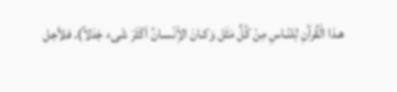هـذا الْقُرآنِ لِلنّـاسِ مِنْ كُلِّ مَثَل وَكـانَ الاِْنْسـانُ اَكْثَرَ شَىء جَدَلاً). فلأجل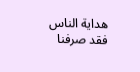هداية الناس فقد صرفنا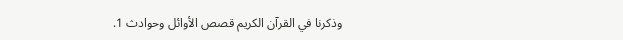وذكرنا في القرآن الكريم قصص الأوائل وحوادث 1.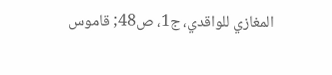المغازي للواقدي، ج1، ص48; قاموس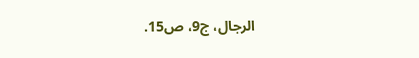الرجال، ج9، ص15.